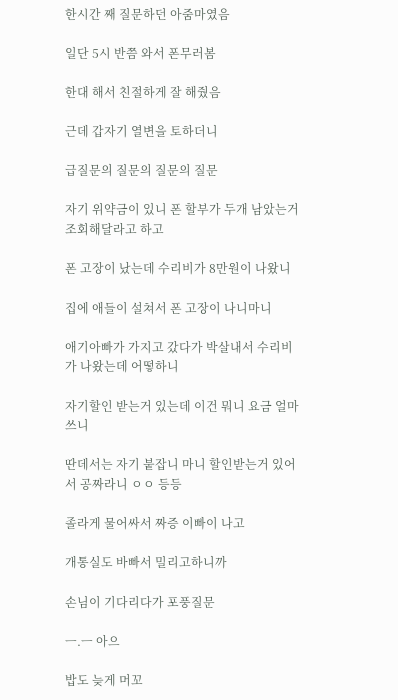한시간 째 질문하던 아줌마였음

일단 5시 반쯤 와서 폰무러봄

한대 해서 친절하게 잘 해줬음

근데 갑자기 열변을 토하더니

급질문의 질문의 질문의 질문

자기 위약금이 있니 폰 할부가 두개 남았는거 조회해달라고 하고

폰 고장이 났는데 수리비가 8만원이 나왔니

집에 애들이 설쳐서 폰 고장이 나니마니

애기아빠가 가지고 갔다가 박살내서 수리비가 나왔는데 어떻하니

자기할인 받는거 있는데 이건 뭐니 요금 얼마쓰니

딴데서는 자기 붙잡니 마니 할인받는거 있어서 공짜라니 ㅇㅇ 등등

졸라게 물어싸서 짜증 이빠이 나고

개통실도 바빠서 밀리고하니까

손님이 기다리다가 포풍질문

ㅡ.ㅡ 아으

밥도 늦게 머꼬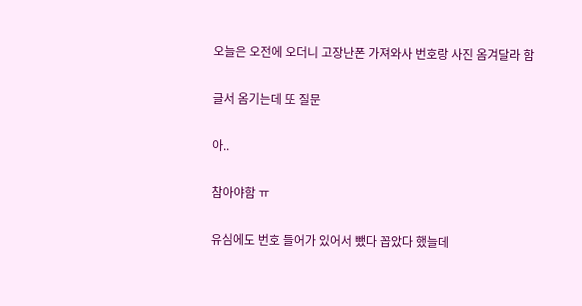오늘은 오전에 오더니 고장난폰 가져와사 번호랑 사진 옴겨달라 함

글서 옴기는데 또 질문

아..

참아야함 ㅠ

유심에도 번호 들어가 있어서 뺐다 꼽았다 했늘데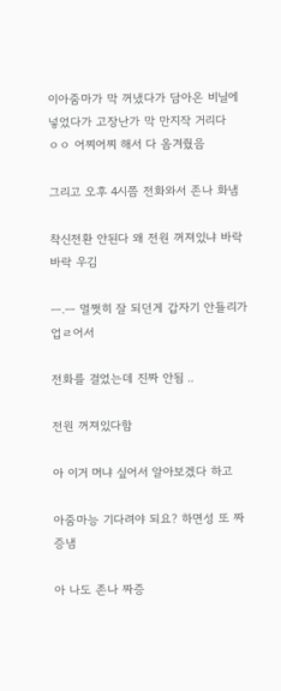이아줌마가 막 꺼냈다가 담아온 비닐에 넣었다가 고장난가 막 만지작 거리다
ㅇㅇ 어찌어찌 해서 다 옴겨줬음

그리고 오후 4시쯤 전화와서 존나 화냄

착신전환 안된다 왜 전원 꺼져있냐 바락바락 우김

ㅡ.ㅡ 멀쩟히 잘 되던게 갑자기 안됼리가 업ㄹ어서

전화를 걸었는데 진짜 안됨 ..

전원 꺼져있다함

아 이거 머냐 싶어서 알아보겠다 하고

아줌마능 기다려야 되요? 하면성 또 짜증냄

아 나도 존나 짜증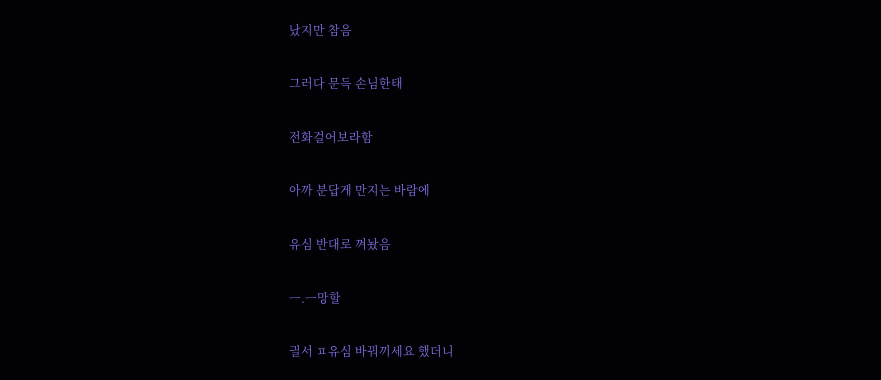났지만 참음

그러다 문득 손님한태

전화걸어보라함

아까 분답게 만지는 바람에

유심 반대로 껴놨음

ㅡ.ㅡ망할

긜서 ㅍ유심 바꿔끼세요 했더니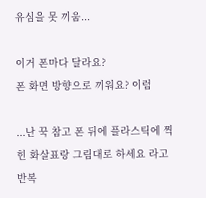유심을 못 끼움...

이거 폰마다 달라요?
폰 화면 방향으로 끼워요? 이럼

...난 꾹 참고 폰 뒤에 플라스틱에 찍힌 화살표랑 그림대로 하세요 라고 반복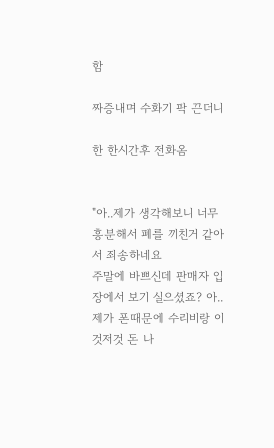함

짜증내며 수화기 팍 끈더니

한 한시간후 전화옴


"아..제가 생각해보니 너무 흥분해서 폐를 끼친거 같아서 죄송하네요
주말에 바쁘신데 판매자 입장에서 보기 실으셨죠? 아.. 제가 폰때문에 수리비랑 이것저것 돈 나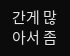간게 많아서 좀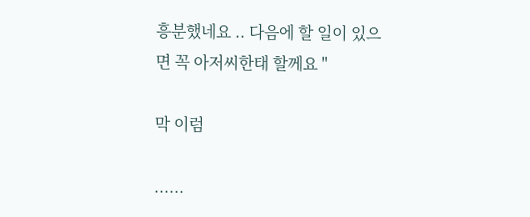흥분했네요 .. 다음에 할 일이 있으면 꼭 아저씨한태 할께요 "

막 이럼

......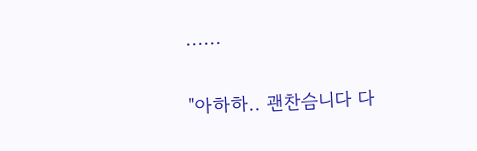......

"아하하.. 괜찬슴니다 다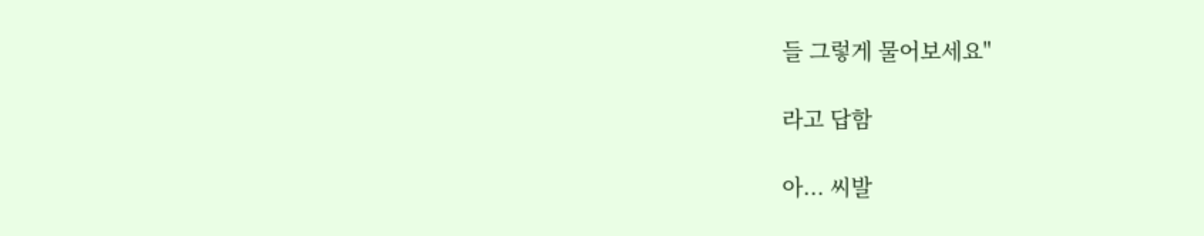들 그렇게 물어보세요"

라고 답함

아... 씨발